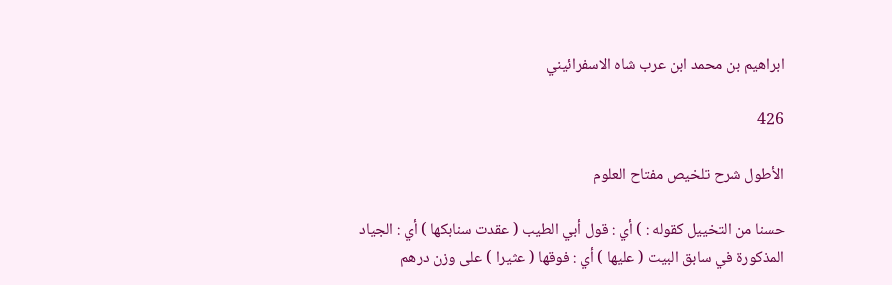ابراهيم بن محمد ابن عرب شاه الاسفرائيني

426

الأطول شرح تلخيص مفتاح العلوم

حسنا من التخييل كقوله : ) أي : قول أبي الطيب ( عقدت سنابكها ) أي : الجياد المذكورة في سابق البيت ( عليها ) أي : فوقها ( عثيرا ) على وزن درهم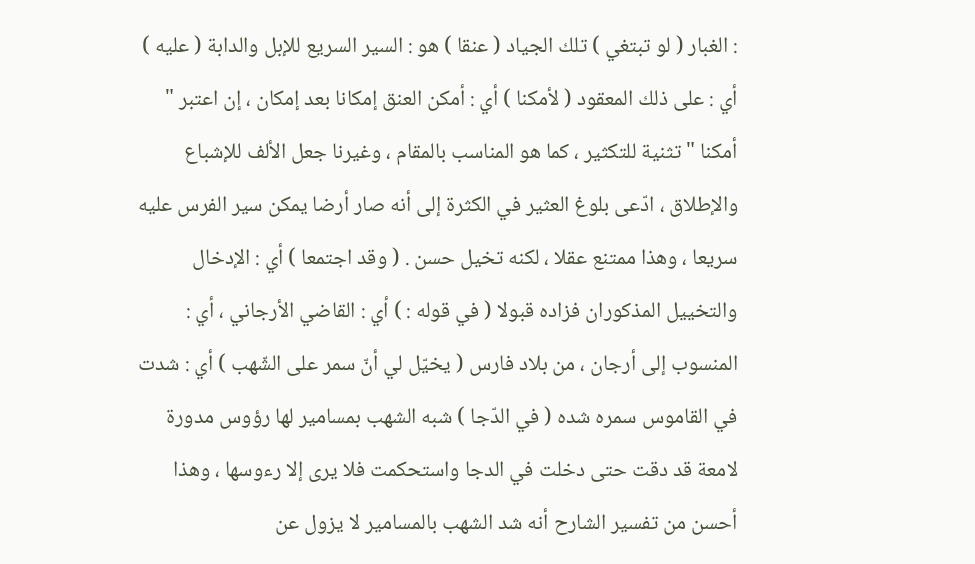: الغبار ( لو تبتغي ) تلك الجياد ( عنقا ) هو : السير السريع للإبل والدابة ( عليه ) أي : على ذلك المعقود ( لأمكنا ) أي : أمكن العنق إمكانا بعد إمكان ، إن اعتبر " أمكنا " تثنية للتكثير ، كما هو المناسب بالمقام ، وغيرنا جعل الألف للإشباع والإطلاق ، ادّعى بلوغ العثير في الكثرة إلى أنه صار أرضا يمكن سير الفرس عليه سريعا ، وهذا ممتنع عقلا ، لكنه تخيل حسن . ( وقد اجتمعا ) أي : الإدخال والتخييل المذكوران فزاده قبولا ( في قوله : ) أي : القاضي الأرجاني ، أي : المنسوب إلى أرجان ، من بلاد فارس ( يخيّل لي أنّ سمر على الشّهب ) أي : شدت في القاموس سمره شده ( في الدّجا ) شبه الشهب بمسامير لها رؤوس مدورة لامعة قد دقت حتى دخلت في الدجا واستحكمت فلا يرى إلا رءوسها ، وهذا أحسن من تفسير الشارح أنه شد الشهب بالمسامير لا يزول عن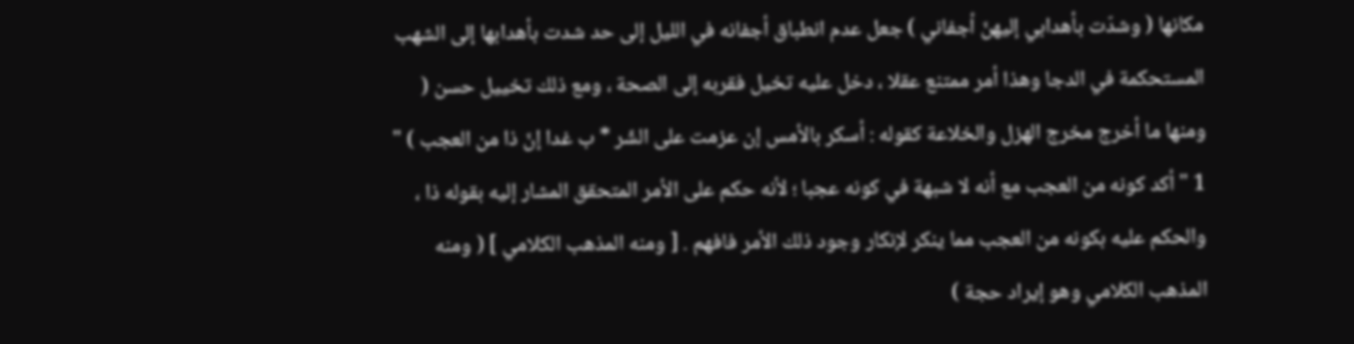مكانها ( وشدّت بأهدابي إليهنّ أجفاني ) جعل عدم انطباق أجفانه في الليل إلى حد شدت بأهدابها إلى الشهب المستحكمة في الدجا وهذا أمر ممتنع عقلا ، دخل عليه تخيل فقربه إلى الصحة ، ومع ذلك تخييل حسن ( ومنها ما أخرج مخرج الهزل والخلاعة كقوله : أسكر بالأمس إن عزمت على الشّر * ب غدا إنّ ذا من العجب ) " 1 " أكد كونه من العجب مع أنه لا شبهة في كونه عجبا ؛ لأنه حكم على الأمر المتحقق المشار إليه بقوله ذا ، والحكم عليه بكونه من العجب مما ينكر لإنكار وجود ذلك الأمر فافهم . [ ومنه المذهب الكلامي ] ( ومنه المذهب الكلامي وهو إيراد حجة )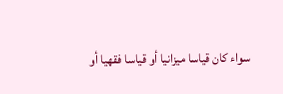سواء كان قياسا ميزانيا أو قياسا فقهيا أو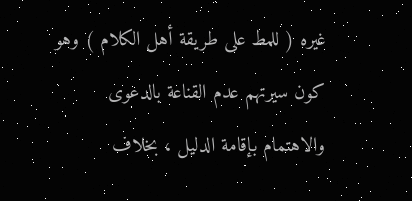غيره ( للمط على طريقة أهل الكلام ) وهو كون سيرتهم عدم القناعة بالدعوى والاهتمام بإقامة الدليل ، بخلاف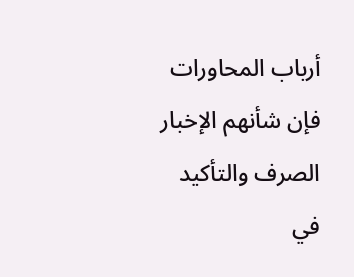أرباب المحاورات فإن شأنهم الإخبار الصرف والتأكيد في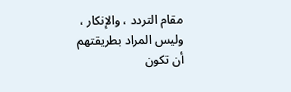مقام التردد ، والإنكار ، وليس المراد بطريقتهم أن تكون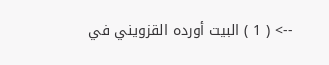--> ( 1 ) البيت أورده القزويني في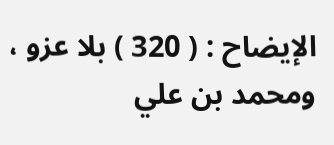الإيضاح : ( 320 ) بلا عزو ، ومحمد بن علي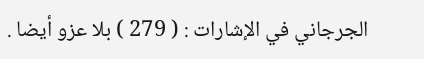الجرجاني في الإشارات : ( 279 ) بلا عزو أيضا .